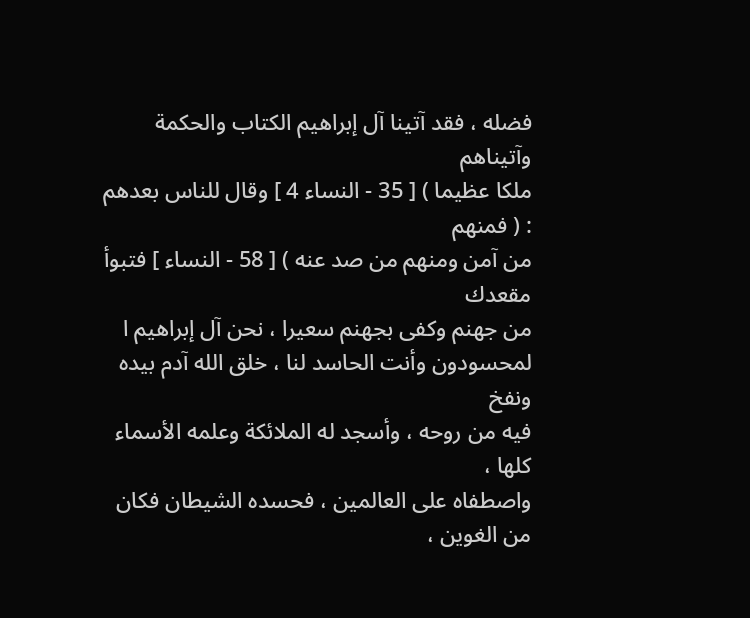فضله ، فقد آتينا آل إبراهيم الكتاب والحكمة وآتيناهم
ملكا عظيما ) [ 35 - النساء 4 ] وقال للناس بعدهم : ( فمنهم
من آمن ومنهم من صد عنه ) [ 58 - النساء ] فتبوأ مقعدك
من جهنم وكفى بجهنم سعيرا ، نحن آل إبراهيم ا
لمحسودون وأنت الحاسد لنا ، خلق الله آدم بيده ونفخ
فيه من روحه ، وأسجد له الملائكة وعلمه الأسماء كلها ،
واصطفاه على العالمين ، فحسده الشيطان فكان من الغوين ،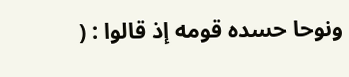ونوحا حسده قومه إذ قالوا : (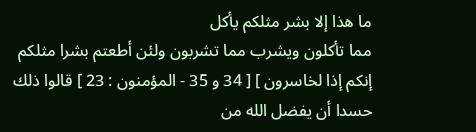ما هذا إلا بشر مثلكم يأكل
مما تأكلون ويشرب مما تشربون ولئن أطعتم بشرا مثلكم
إنكم إذا لخاسرون ] [ 34 و 35 - المؤمنون : 23 ] قالوا ذلك
حسدا أن يفضل الله من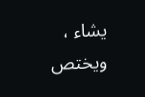يشاء ، ويختص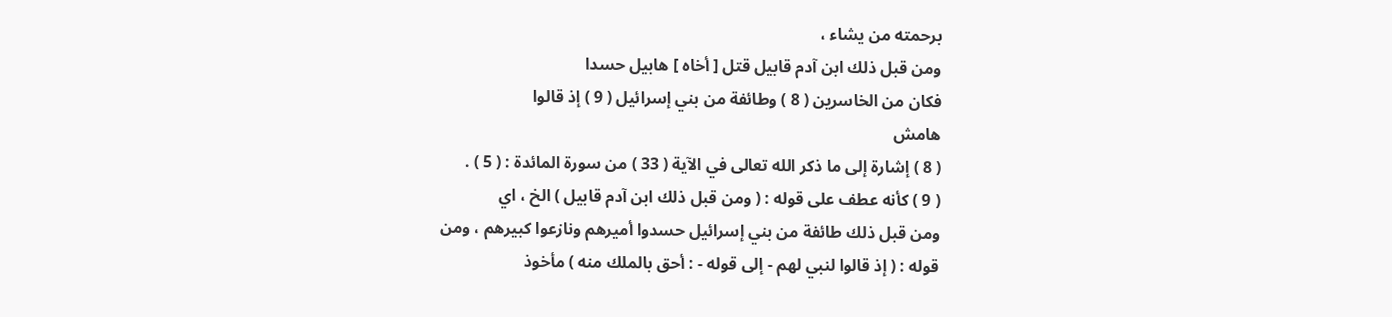برحمته من يشاء ،
ومن قبل ذلك ابن آدم قابيل قتل [ أخاه ] هابيل حسدا
فكان من الخاسرين ( 8 ) وطائفة من بني إسرائيل ( 9 ) إذ قالوا
هامش
( 8 ) إشارة إلى ما ذكر الله تعالى في الآية ( 33 ) من سورة المائدة : ( 5 ) .
( 9 ) كأنه عطف على قوله : ( ومن قبل ذلك ابن آدم قابيل ) الخ ، اي
ومن قبل ذلك طائفة من بني إسرائيل حسدوا أميرهم ونازعوا كبيرهم ، ومن
قوله : ( إذ قالوا لنبي لهم - إلى قوله - : أحق بالملك منه ) مأخوذ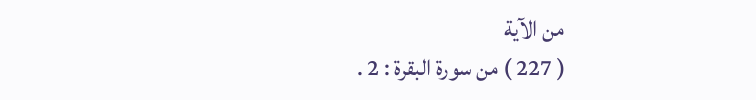من الآية
( 227 ) من سورة البقرة : 2 .